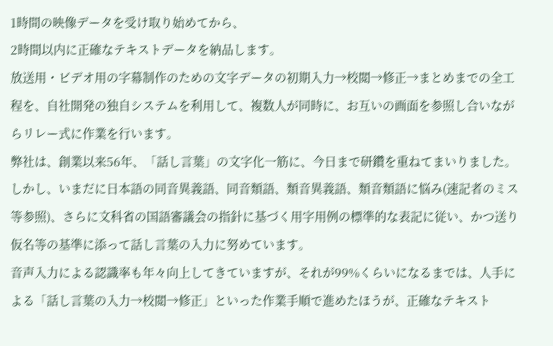1時間の映像データを受け取り始めてから、
2時間以内に正確なテキストデータを納品します。
放送用・ビデオ用の字幕制作のための文字データの初期入力→校閲→修正→まとめまでの全工程を、自社開発の独自システムを利用して、複数人が同時に、お互いの画面を参照し合いながらリレー式に作業を行います。
弊社は、創業以来56年、「話し言葉」の文字化一筋に、今日まで研鑽を重ねてまいりました。
しかし、いまだに日本語の同音異義語、同音類語、類音異義語、類音類語に悩み(速記者のミス等参照)、さらに文科省の国語審議会の指針に基づく用字用例の標準的な表記に従い、かつ送り仮名等の基準に添って話し言葉の入力に努めています。
音声入力による認識率も年々向上してきていますが、それが99%くらいになるまでは、人手による「話し言葉の入力→校閲→修正」といった作業手順で進めたほうが、正確なテキスト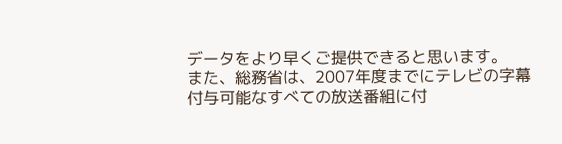データをより早くご提供できると思います。
また、総務省は、2007年度までにテレビの字幕付与可能なすべての放送番組に付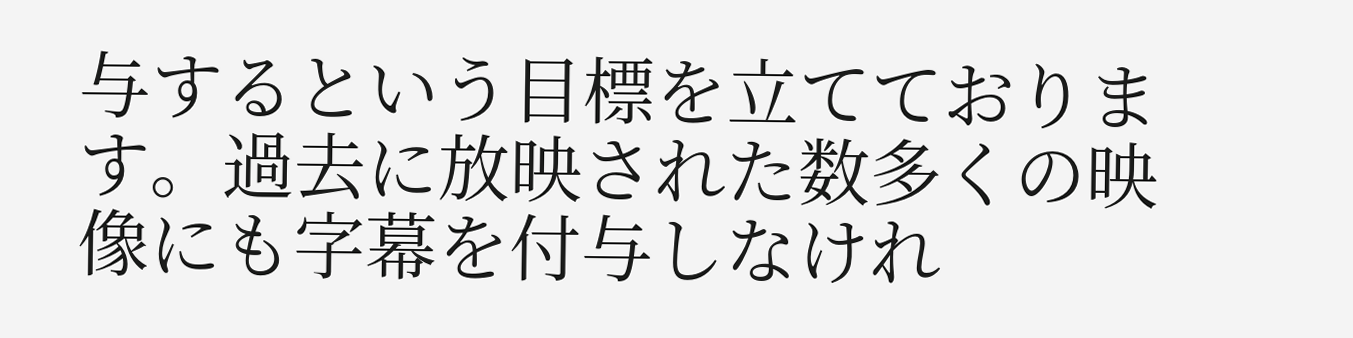与するという目標を立てております。過去に放映された数多くの映像にも字幕を付与しなけれ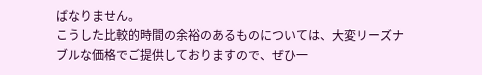ばなりません。
こうした比較的時間の余裕のあるものについては、大変リーズナブルな価格でご提供しておりますので、ぜひ一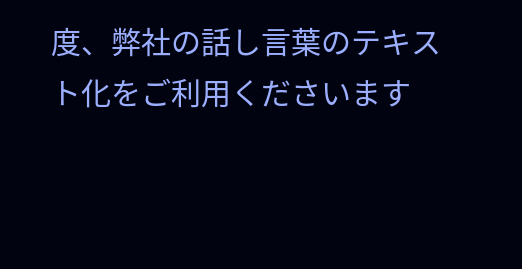度、弊社の話し言葉のテキスト化をご利用くださいます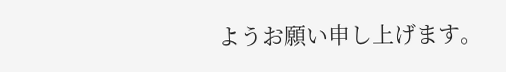ようお願い申し上げます。